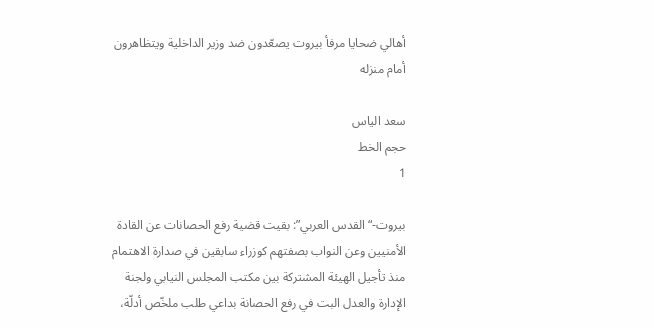أهالي ضحايا مرفأ بيروت يصعّدون ضد وزير الداخلية ويتظاهرون أمام منزله

سعد الياس
حجم الخط
1

بيروت-“القدس العربي”: بقيت قضية رفع الحصانات عن القادة الأمنيين وعن النواب بصفتهم كوزراء سابقين في صدارة الاهتمام منذ تأجيل الهيئة المشتركة بين مكتب المجلس النيابي ولجنة الإدارة والعدل البت في رفع الحصانة بداعي طلب ملخّص أدلّة،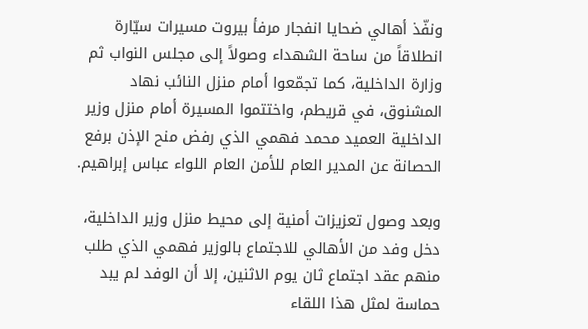ونفّذ أهالي ضحايا انفجار مرفأ بيروت مسيرات سيّارة انطلاقاً من ساحة الشهداء وصولاً إلى مجلس النواب ثم وزارة الداخلية، كما تجمّعوا أمام منزل النائب نهاد المشنوق، في قريطم، واختتموا المسيرة أمام منزل وزير الداخلية العميد محمد فهمي الذي رفض منح الإذن برفع الحصانة عن المدير العام للأمن العام اللواء عباس إبراهيم.

وبعد وصول تعزيزات أمنية إلى محيط منزل وزير الداخلية، دخل وفد من الأهالي للاجتماع بالوزير فهمي الذي طلب منهم عقد اجتماع ثان يوم الاثنين، إلا أن الوفد لم يبد حماسة لمثل هذا اللقاء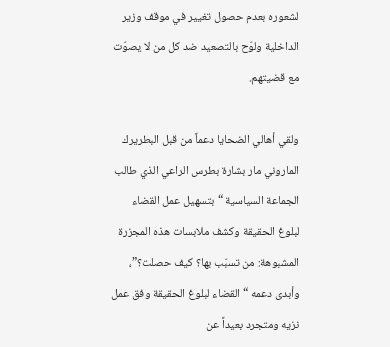لشعوره بعدم حصول تغيير في موقف وزير الداخلية ولوّح بالتصعيد ضد كل من لا يصوّت مع قضيتهم.

ولقي أهالي الضحايا دعماً من قبل البطريرك الماروني مار بشارة بطرس الراعي الذي طالب الجماعة السياسية “بتسهيل عمل القضاء لبلوغ الحقيقة وكشف ملابسات هذه المجزرة المشبوهة: من تسبّب بها؟ كيف حصلت؟”، وأبدى دعمه “القضاء لبلوغ الحقيقة وفق عمل نزيه ومتجرد بعيداً عن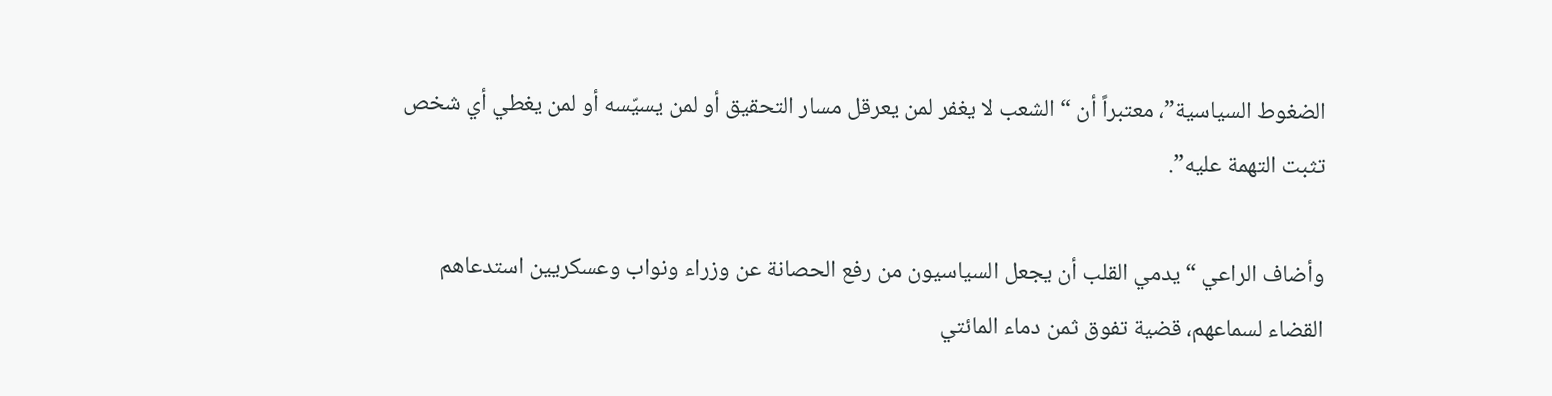الضغوط السياسية”، معتبراً أن “الشعب لا يغفر لمن يعرقل مسار التحقيق أو لمن يسيّسه أو لمن يغطي أي شخص تثبت التهمة عليه”.

وأضاف الراعي “يدمي القلب أن يجعل السياسيون من رفع الحصانة عن وزراء ونواب وعسكريين استدعاهم القضاء لسماعهم، قضية تفوق ثمن دماء المائتي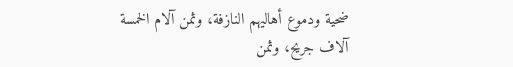ضحية ودموع أهاليهم النازفة، وثمن آلام الخمسة آلاف جريح، وثمن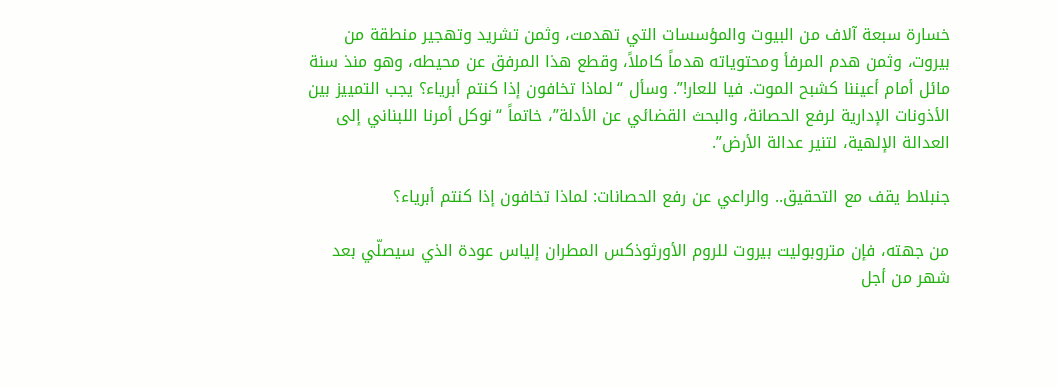خسارة سبعة آلاف من البيوت والمؤسسات التي تهدمت، وثمن تشريد وتهجير منطقة من بيروت، وثمن هدم المرفأ ومحتوياته هدماً كاملاً، وقطع هذا المرفق عن محيطه، وهو منذ سنة مائل أمام أعيننا كشبح الموت. فيا للعار!”. وسأل “لماذا تخافون إذا كنتم أبرياء؟ يجب التمييز بين الأذونات الإدارية لرفع الحصانة، والبحث القضائي عن الأدلة”، خاتماً “نوكل أمرنا اللبناني إلى العدالة الإلهية، لتنير عدالة الأرض”.

جنبلاط يقف مع التحقيق.. والراعي عن رفع الحصانات: لماذا تخافون إذا كنتم أبرياء؟

من جهته، فإن متروبوليت بيروت للروم الأورثوذكس المطران إلياس عودة الذي سيصلّي بعد شهر من أجل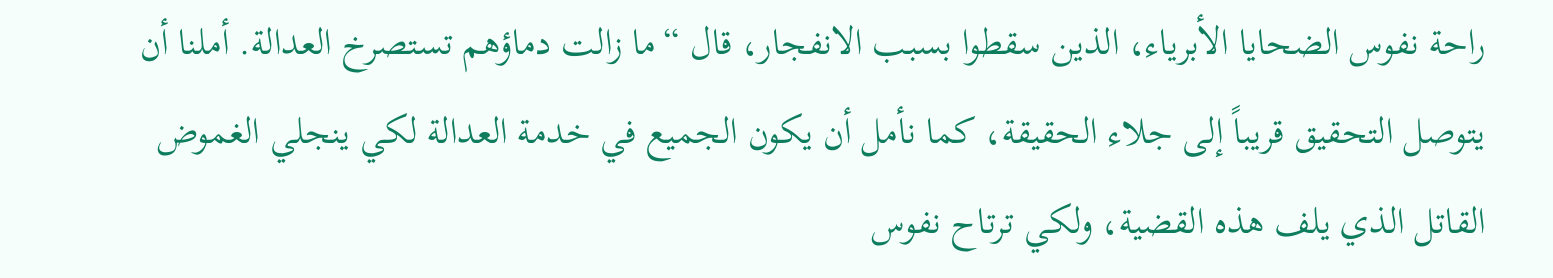راحة نفوس الضحايا الأبرياء، الذين سقطوا بسبب الانفجار، قال “ما زالت دماؤهم تستصرخ العدالة. أملنا أن يتوصل التحقيق قريباً إلى جلاء الحقيقة، كما نأمل أن يكون الجميع في خدمة العدالة لكي ينجلي الغموض القاتل الذي يلف هذه القضية، ولكي ترتاح نفوس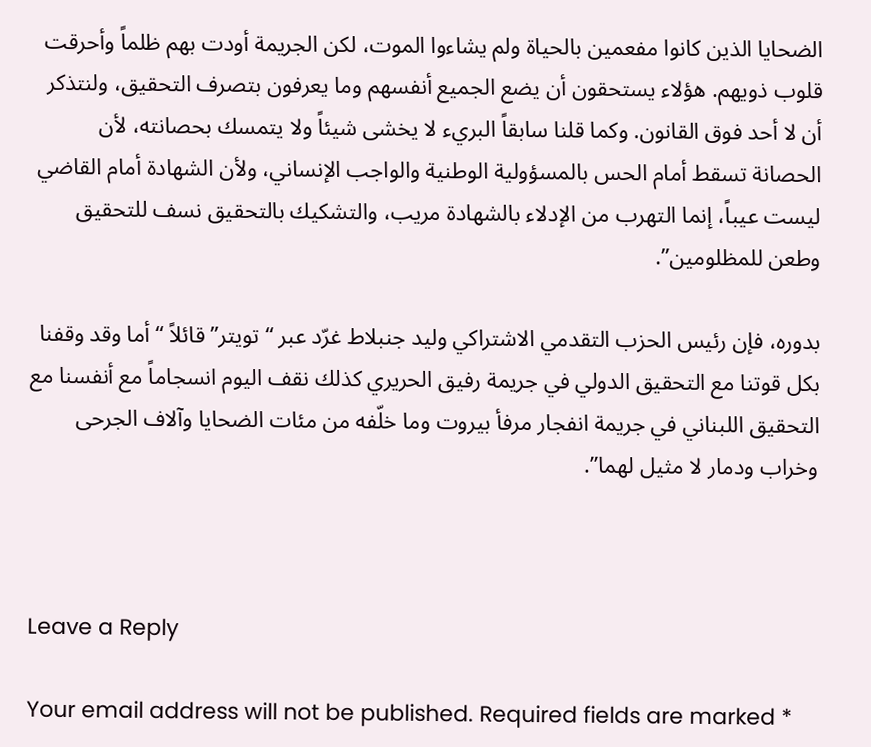الضحايا الذين كانوا مفعمين بالحياة ولم يشاءوا الموت، لكن الجريمة أودت بهم ظلماً وأحرقت قلوب ذويهم. هؤلاء يستحقون أن يضع الجميع أنفسهم وما يعرفون بتصرف التحقيق، ولنتذكر أن لا أحد فوق القانون. وكما قلنا سابقاً البريء لا يخشى شيئاً ولا يتمسك بحصانته، لأن الحصانة تسقط أمام الحس بالمسؤولية الوطنية والواجب الإنساني، ولأن الشهادة أمام القاضي ليست عيباً، إنما التهرب من الإدلاء بالشهادة مريب، والتشكيك بالتحقيق نسف للتحقيق وطعن للمظلومين”.

بدوره، فإن رئيس الحزب التقدمي الاشتراكي وليد جنبلاط غرّد عبر “تويتر” قائلاً “أما وقد وقفنا بكل قوتنا مع التحقيق الدولي في جريمة رفيق الحريري كذلك نقف اليوم انسجاماً مع أنفسنا مع التحقيق اللبناني في جريمة انفجار مرفأ بيروت وما خلّفه من مئات الضحايا وآلاف الجرحى وخراب ودمار لا مثيل لهما”.



Leave a Reply

Your email address will not be published. Required fields are marked *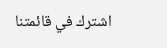اشترك في قائمتنا